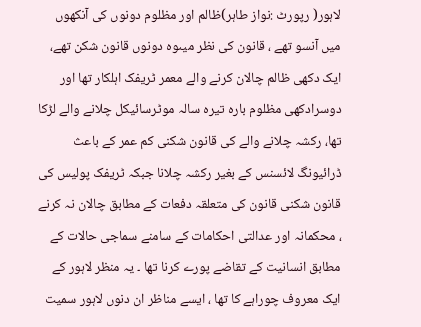لاہور( رپورٹ :نواز طاہر)ظالم اور مظلوم دونوں کی آنکھوں میں آنسو تھے ، قانون کی نظر میںوہ دونوں قانون شکن تھے، ایک دکھی ظالم چالان کرنے والے معمر ٹریفک اہلکار تھا اور دوسرادکھی مظلوم بارہ تیرہ سالہ موٹرسائیکل چلانے والے لڑکا تھا، رکشہ چلانے والے کی قانون شکنی کم عمر کے باعث ڈرائیونگ لائسنس کے بغیر رکشہ چلانا جبکہ ٹریفک پولیس کی قانون شکنی قانون کی متعلقہ دفعات کے مطابق چالان نہ کرنے ، محکمانہ اور عدالتی احکامات کے سامنے سماجی حالات کے مطابق انسانیت کے تقاضے پورے کرنا تھا ۔ یہ منظر لاہور کے ایک معروف چوراہے کا تھا ، ایسے مناظر ان دنوں لاہور سمیت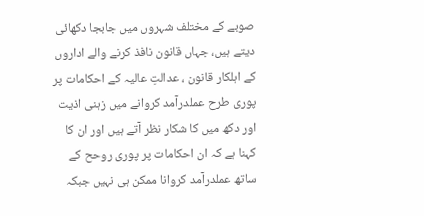صوبے کے مختلف شہروں میں جابجا دکھائی دیتے ہیں، جہاں قانون نافذ کرنے والے اداروں کے اہلکار قانون ، عدالتِ عالیہ کے احکامات پر پوری طرح عملدرآمد کروانے میں زہنی اذیت اور دکھ میں کا شکار نظر آتے ہیں اور ان کا کہنا ہے کہ ان احکامات پر پوری روحح کے ساتھ عملدرآمد کروانا ممکن ہی نہیں جبکہ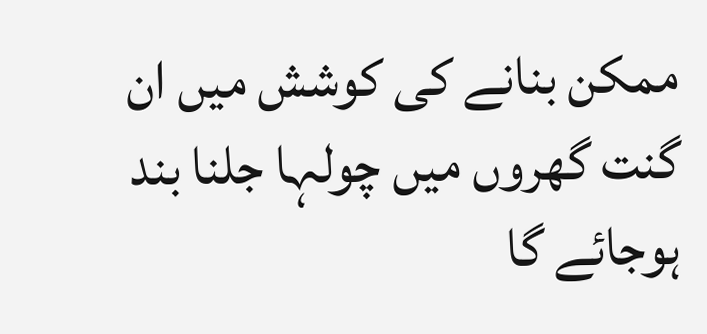ممکن بنانے کی کوشش میں ان گنت گھروں میں چولہا جلنا بند ہوجائے گا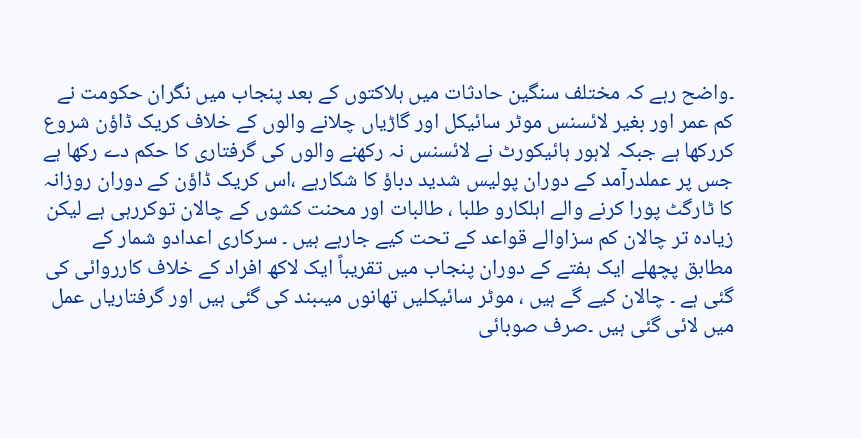۔واضح رہے کہ مختلف سنگین حادثات میں ہلاکتوں کے بعد پنجاب میں نگران حکومت نے کم عمر اور بغیر لائسنس موٹر سائیکل اور گاڑیاں چلانے والوں کے خلاف کریک ڈاؤن شروع کررکھا ہے جبکہ لاہور ہائیکورٹ نے لائسنس نہ رکھنے والوں کی گرفتاری کا حکم دے رکھا ہے جس پر عملدرآمد کے دوران پولیس شدید دباؤ کا شکارہے ،اس کریک ڈاؤن کے دوران روزانہ کا ٹارگٹ پورا کرنے والے اہلکارو طلبا ، طالبات اور محنت کشوں کے چالان توکررہی ہے لیکن زیادہ تر چالان کم سزاوالے قواعد کے تحت کیے جارہے ہیں ۔ سرکاری اعدادو شمار کے مطابق پچھلے ایک ہفتے کے دوران پنجاب میں تقریباً ایک لاکھ افراد کے خلاف کارروائی کی گئی ہے ۔ چالان کیے گے ہیں ، موٹر سائیکلیں تھانوں میںبند کی گئی ہیں اور گرفتاریاں عمل میں لائی گئی ہیں ۔صرف صوبائی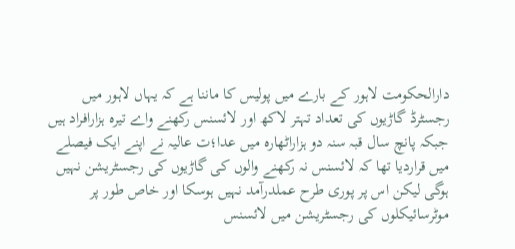دارالحکومت لاہور کے بارے میں پولیس کا ماننا ہے کہ یہاں لاہور میں رجسٹرڈ گاڑیوں کی تعداد تہتر لاکھ اور لائسنس رکھنے واے تیرہ ہزارافراد ہیں جبکہ پانچ سال قبہ سنہ دو ہزاراٹھارہ میں عدا؛ت عالیہ نے اپنے ایک فیصلے میں قراردیا تھا کہ لائسنس نہ رکھنے والوں کی گاڑیوں کی رجسٹریشن نہیں ہوگی لیکن اس پر پوری طرح عملدرآمد نہیں ہوسکا اور خاص طور پر موٹرسائیکلوں کی رجسٹریشن میں لائسنس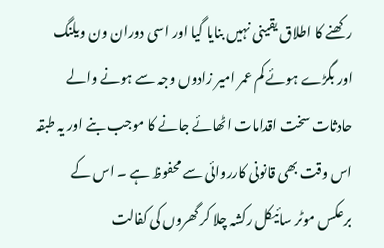رکھنے کا اطلاق یقینی نہیں بنایا گیا اور اسی دوران ون ویلنگ اور بگڑے ہوئے کم عمر امیر زادوں وجہ سے ہونے والے حادثات سخت اقدامات اٹھائے جانے کا موجب بنے اور یہ طبقہ اس وقت بھی قانونی کارروائی سے محفوظ ہے ۔ اس کے برعکس موٹر سائیکل رکشہ چلا کر گھروں کی کفالت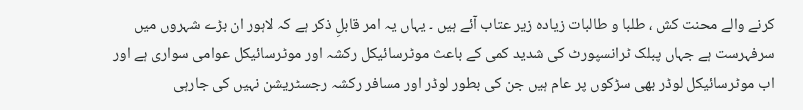کرنے والے محنت کش ، طلبا و طالبات زیادہ زیر عتاب آئے ہیں ۔ یہاں یہ امر قابلِ ذکر ہے کہ لاہور ان بڑے شہروں میں سرفہرست ہے جہاں پبلک ٹرانسپورٹ کی شدید کمی کے باعث موٹرسائیکل رکشہ اور موٹرسائیکل عوامی سواری ہے اور اب موٹرسائیکل لوڈر بھی سڑکوں پر عام ہیں جن کی بطور لوڈر اور مسافر رکشہ رجسٹریشن نہیں کی جارہی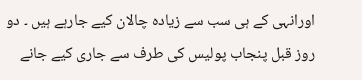اورانہی کے ہی سب سے زیادہ چالان کیے جارہے ہیں ۔ دو روز قبل پنجاب پولیس کی طرف سے جاری کیے جانے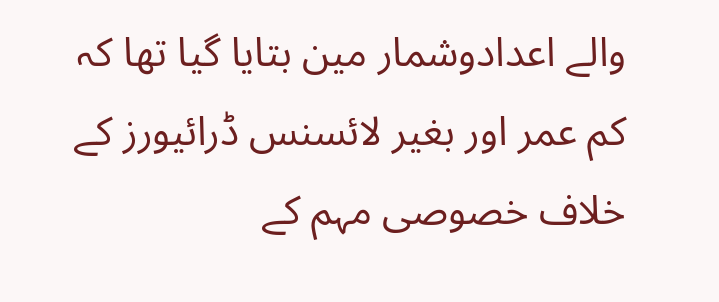والے اعدادوشمار مین بتایا گیا تھا کہ کم عمر اور بغیر لائسنس ڈرائیورز کے خلاف خصوصی مہم کے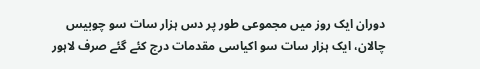دوران ایک روز میں مجموعی طور پر دس ہزار سات سو چوبیس چالان، ایک ہزار سات سو اکیاسی مقدمات درج کئے گئے صرف لاہور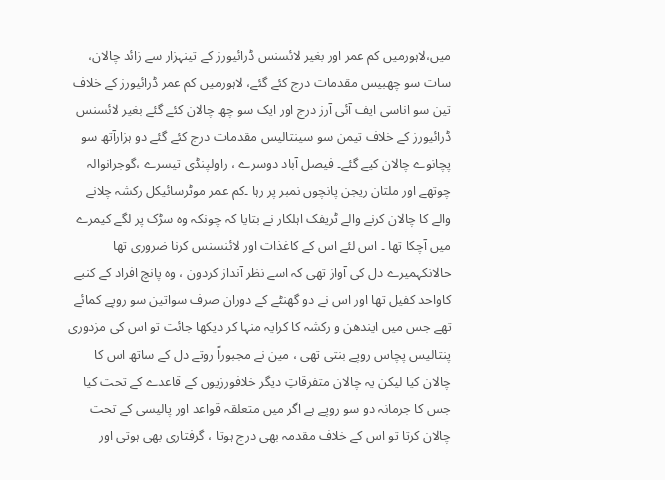میں،لاہورمیں کم عمر اور بغیر لائسنس ڈرائیورز کے تینہزار سے زائد چالان، سات سو چھبیس مقدمات درج کئے گئے، لاہورمیں کم عمر ڈرائیورز کے خلاف تین سو اناسی ایف آئی آرز درج اور ایک سو چھ چالان کئے گئے بغیر لائسنس ڈرائیورز کے خلاف تیمن سو سینتالیس مقدمات درج کئے گئے دو ہزارآتھ سو پچانوے چالان کیے گئے۔ فیصل آباد دوسرے ، راولپنڈی تیسرے ،گوجرانوالہ چوتھے اور ملتان ریجن پانچوں نمبر پر رہا ۔کم عمر موٹرسائیکل رکشہ چلانے والے کا چالان کرنے والے ٹریفک اہلکار نے بتایا کہ چونکہ وہ سڑک پر لگے کیمرے میں آچکا تھا ۔ اس لئے اس کے کاغذات اور لائنسنس کرنا ضروری تھا حالانکہمیرے دل کی آواز تھی کہ اسے نظر آنداز کردون ، وہ پانچ افراد کے کنبے کاواحد کفیل تھا اور اس نے دو گھنٹے کے دوران صرف سواتین سو روپے کمائے تھے جس میں ایندھن و رکشہ کا کرایہ منہا کر دیکھا جائت تو اس کی مزدوری پنتالیس پچاس روپے بنتی تھی ، مین نے مجبوراً روتے دل کے ساتھ اس کا چالان کیا لیکن یہ چالان متفرقاتِ دیگر خلافورزیوں کے قاعدے کے تحت کیا جس کا جرمانہ دو سو روپے ہے اگر میں متعلقہ قواعد اور پالیسی کے تحت چالان کرتا تو اس کے خلاف مقدمہ بھی درج ہوتا ، گرفتاری بھی ہوتی اور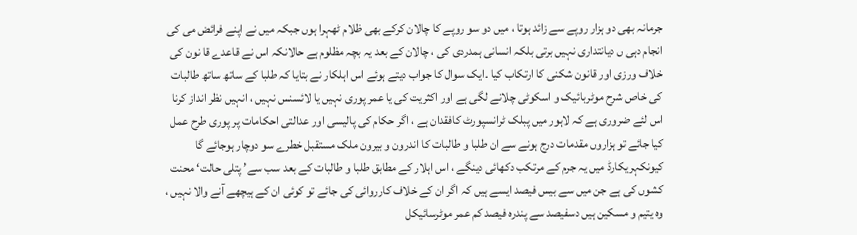جرمانہ بھی دو ہزار روپے سے زائد ہوتا ، میں دو سو روپے کا چالان کرکے بھی ظلام ٹھہرا ہوں جبکہ میں نے اپنے فرائض می کی انجام دہی ں دیانتداری نہیں برتی بلکہ انسانی ہمدردی کی ، چالان کے بعد یہ بچہ مظلوم ہے حالانکہ اس نے قاعدے قا نون کی خلاف ورزی اور قانون شکنی کا ارتکاب کیا ۔ایک سوال کا جواب دیتے ہوئے اس اہلکار نے بتایا کہ طلبا کے ساتھ ساتھ طالبات کی خاص شرح موٹربائیک و اسکوٹی چلانے لگی ہے اور اکثریت کی یا عمر پوری نہیں یا لائسنس نہیں ، انہیں نظر انداز کرنا اس لئے ضروری ہے کہ لاہور میں پبلک ٹرانسپورٹ کافقدان ہے ، اگر حکام کی پالیسی اور عدالتی احکامات پر پوری طرح عمل کیا جائے تو ہزاروں مقدمات درج ہونے سے ان طلبا و طالبات کا اندرون و بیرون ملک مستقبل خطرے سو دوچار ہوجائے گا کیونکہریکارڈ میں یہ جرم کے مرتکب دکھائی دینگے ، اس اہلار کے مطابق طلبا و طالبات کے بعد سب سے’ پتلی حالت‘ محنت کشوں کی ہے جن میں سے بیس فیصد ایسے ہیں کہ اگر ان کے خلاف کارروائی کی جائے تو کوئی ان کے ہیچھے آنے والا نہیں ، وہ یتیم و مسکین ہیں دسفیصد سے پندرہ فیصد کم عمر موٹرسائیکل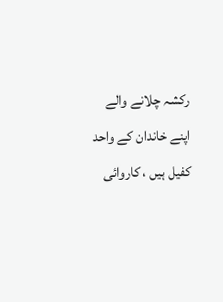رکشہ چلانے والے اپنے خاندان کے واحد کفیل ہیں ، کاروائی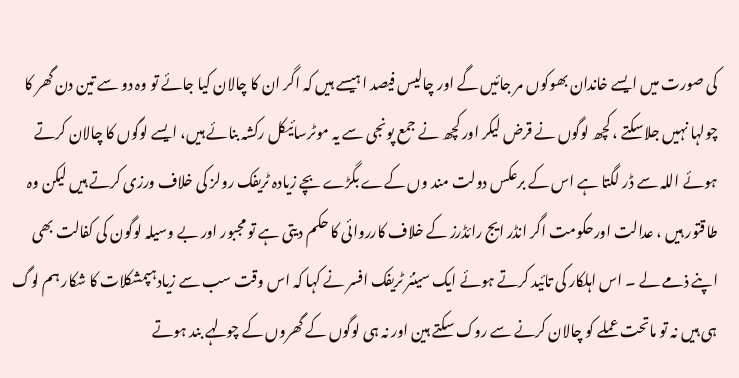کی صورت میں ایسے خاندان بھوکوں مر جائیں گے اور چالیس فیصد اہیسے ہیں کہ اگر ان کا چالان کیا جائے تو وہ دو سے تین دن گھر کا چولہا نہیں جلاسکتے ، کچھ لوگوں نے قرض لیکر اور کچھ نے جمع پونجی سے یہ موٹرسائیکل رکشہ بنائے ہیں، ایسے لوگوں کا چالان کرتے ہوئے اللہ سے ڈر لگتا ہے اس کے برعکس دولت مند وں کےے بگڑے بچے زیادہ ٹریفک رولز کی خلاف ورزی کرتے ہیں لیکن وہ طاقتور ہیں ، عدالت اورحکومت اگر انڈر ایج رائڈرز کے خلاف کارروائی کا حکم دیتی ہے تو مجبور اور بے وسیلہ لوگون کی کفالت بھی اپنے ذمے لے ۔ اس اہلکار کی تائید کرتے ہوئے ایک سینئر ٹریفک افسر نے کہا کہ اس وقت سب سے زیادہپمشکلات کا شکار ہم لوگ ہی ہیں نہ تو ماتحت عملے کو چالان کرنے سے روک سکتے ہین اور نہ ہی لوگوں کے گھروں کے چولہے بند ہوتے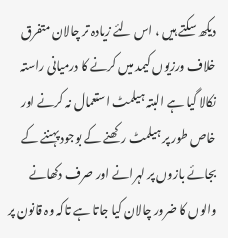دیکھ سکتے ہیں ، اس لئے زیادہ تر چالان متفرق خلاف ورزیوں کیمد میں کرنے کا درمیانی راستہ نکالا گیا ہے البتہ ہیلمٹ استعمال نہ کرنے اور خاص طور پر ہیلمٹ رکھنے کے بوجود پہننے کے بجائے بازوں پر لہرانے اور صرف دکھانے والوں کا ضرور چالان کیا جاتا ہے تاکہ وہ قانون پر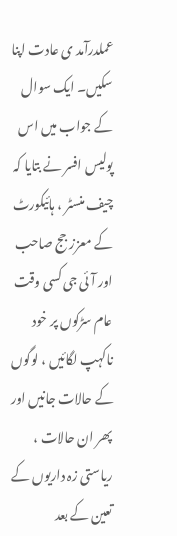عملدرآمد ی عادت اپنا سکیں۔ ایک سوال کے جواب میں اس پولیس افسر نے بتایا کہ چیف منسٹر ، ہائیکورٹ کے معزز جج صاحب اور آئی جی کسی وقت عام سڑکوں پر خود ناکہپ لگائیں ، لوگوں کے حالات جانیں اور پھر ان حالات ، ریاستی زہ داریوں کے تعین کے بعد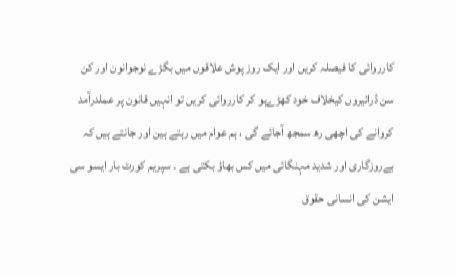کارروائی کا فیصلہ کریں اور ایک روز پوش علاقوں میں بگڑے نوجوانون اور کن سن ڈرائیروں کیخلاف خود کھڑےہو کر کارروائی کریں تو انہیں قانون پر عملدرآمد کروانے کی اچھی رھ سمجھ آجائے گی ، ہم عوام میں رہتے ہین اور جانتے ہیں کہ بےروزگاری اور شدید مہنگائی میں کس بھاؤ بکتی ہے ۔ سپریم کورٹ بار ایسو سی ایشن کی انسانی حقوق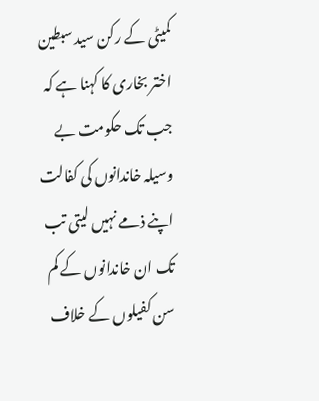کمیٹی کے رکن سید سبطین اختر بخاری کا کہنا ہے کہ جب تک حکومت بے وسیلہ خاندانوں کی کفالت اپنے ذمے نہیں لیتی تب تک ان خاندانوں کے کم سن کفیلوں کے خلاف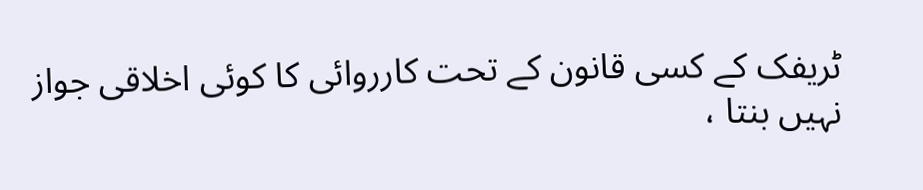ٹریفک کے کسی قانون کے تحت کارروائی کا کوئی اخلاقی جواز نہیں بنتا ،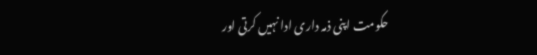حکومت اپنی ذمہ داری ادا نہیں کرتی اور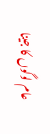عام لوگوں کا جینا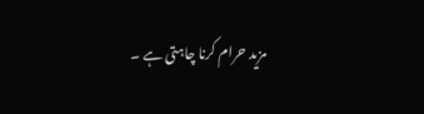مزید حرام کرنا چاہتی ہے ۔